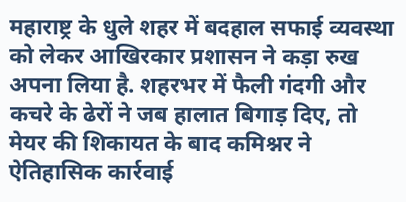महाराष्ट्र के धुले शहर में बदहाल सफाई व्यवस्था को लेकर आखिरकार प्रशासन ने कड़ा रुख अपना लिया है. शहरभर में फैली गंदगी और कचरे के ढेरों ने जब हालात बिगाड़ दिए, तो मेयर की शिकायत के बाद कमिश्नर ने ऐतिहासिक कार्रवाई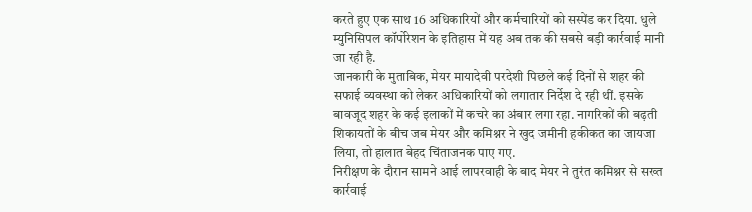करते हुए एक साथ 16 अधिकारियों और कर्मचारियों को सस्पेंड कर दिया. धुले म्युनिसिपल कॉर्पोरेशन के इतिहास में यह अब तक की सबसे बड़ी कार्रवाई मानी जा रही है.
जानकारी के मुताबिक, मेयर मायादेवी परदेशी पिछले कई दिनों से शहर की सफाई व्यवस्था को लेकर अधिकारियों को लगातार निर्देश दे रही थीं. इसके बावजूद शहर के कई इलाकों में कचरे का अंबार लगा रहा. नागरिकों की बढ़ती शिकायतों के बीच जब मेयर और कमिश्नर ने खुद जमीनी हकीकत का जायजा लिया, तो हालात बेहद चिंताजनक पाए गए.
निरीक्षण के दौरान सामने आई लापरवाही के बाद मेयर ने तुरंत कमिश्नर से सख्त कार्रवाई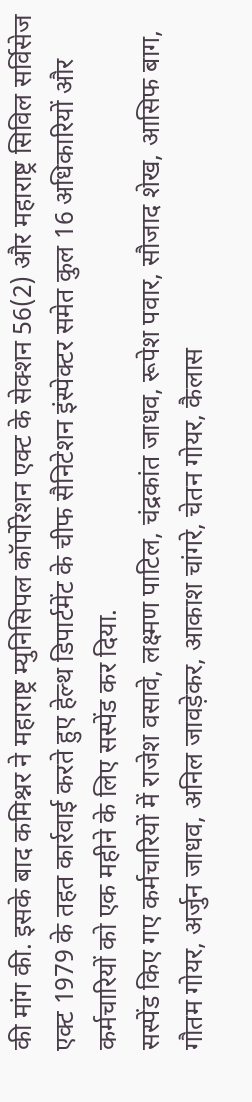की मांग की. इसके बाद कमिश्नर ने महाराष्ट्र म्युनिसिपल कॉर्पोरेशन एक्ट के सेक्शन 56(2) और महाराष्ट्र सिविल सर्विसेज एक्ट 1979 के तहत कार्रवाई करते हुए हेल्थ डिपार्टमेंट के चीफ सैनिटेशन इंस्पेक्टर समेत कुल 16 अधिकारियों और कर्मचारियों को एक महीने के लिए सस्पेंड कर दिया.
सस्पेंड किए गए कर्मचारियों में राजेश वसावे, लक्ष्मण पाटिल, चंद्रकांत जाधव, रूपेश पवार, सौजाद शेख, आसिफ बाग, गौतम गोयर, अर्जुन जाधव, अनिल जावड़ेकर, आकाश चांगरे, चेतन गोयर, कैलास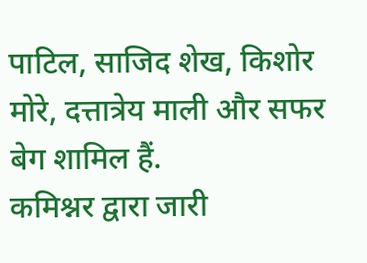पाटिल, साजिद शेख, किशोर मोरे, दत्तात्रेय माली और सफर बेग शामिल हैं.
कमिश्नर द्वारा जारी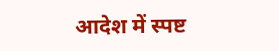आदेश में स्पष्ट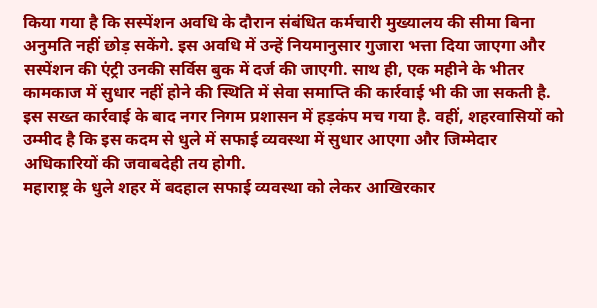किया गया है कि सस्पेंशन अवधि के दौरान संबंधित कर्मचारी मुख्यालय की सीमा बिना अनुमति नहीं छोड़ सकेंगे. इस अवधि में उन्हें नियमानुसार गुजारा भत्ता दिया जाएगा और सस्पेंशन की एंट्री उनकी सर्विस बुक में दर्ज की जाएगी. साथ ही, एक महीने के भीतर कामकाज में सुधार नहीं होने की स्थिति में सेवा समाप्ति की कार्रवाई भी की जा सकती है.
इस सख्त कार्रवाई के बाद नगर निगम प्रशासन में हड़कंप मच गया है. वहीं, शहरवासियों को उम्मीद है कि इस कदम से धुले में सफाई व्यवस्था में सुधार आएगा और जिम्मेदार अधिकारियों की जवाबदेही तय होगी.
महाराष्ट्र के धुले शहर में बदहाल सफाई व्यवस्था को लेकर आखिरकार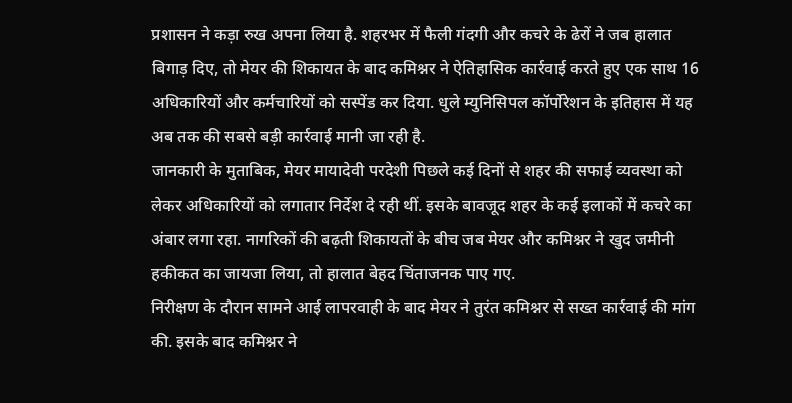प्रशासन ने कड़ा रुख अपना लिया है. शहरभर में फैली गंदगी और कचरे के ढेरों ने जब हालात बिगाड़ दिए, तो मेयर की शिकायत के बाद कमिश्नर ने ऐतिहासिक कार्रवाई करते हुए एक साथ 16 अधिकारियों और कर्मचारियों को सस्पेंड कर दिया. धुले म्युनिसिपल कॉर्पोरेशन के इतिहास में यह अब तक की सबसे बड़ी कार्रवाई मानी जा रही है.
जानकारी के मुताबिक, मेयर मायादेवी परदेशी पिछले कई दिनों से शहर की सफाई व्यवस्था को लेकर अधिकारियों को लगातार निर्देश दे रही थीं. इसके बावजूद शहर के कई इलाकों में कचरे का अंबार लगा रहा. नागरिकों की बढ़ती शिकायतों के बीच जब मेयर और कमिश्नर ने खुद जमीनी हकीकत का जायजा लिया, तो हालात बेहद चिंताजनक पाए गए.
निरीक्षण के दौरान सामने आई लापरवाही के बाद मेयर ने तुरंत कमिश्नर से सख्त कार्रवाई की मांग की. इसके बाद कमिश्नर ने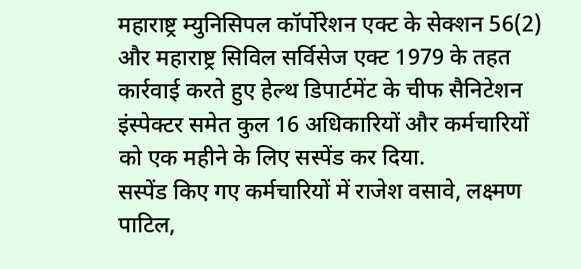महाराष्ट्र म्युनिसिपल कॉर्पोरेशन एक्ट के सेक्शन 56(2) और महाराष्ट्र सिविल सर्विसेज एक्ट 1979 के तहत कार्रवाई करते हुए हेल्थ डिपार्टमेंट के चीफ सैनिटेशन इंस्पेक्टर समेत कुल 16 अधिकारियों और कर्मचारियों को एक महीने के लिए सस्पेंड कर दिया.
सस्पेंड किए गए कर्मचारियों में राजेश वसावे, लक्ष्मण पाटिल,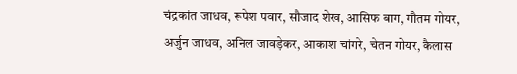चंद्रकांत जाधव, रूपेश पवार, सौजाद शेख, आसिफ बाग, गौतम गोयर, अर्जुन जाधव, अनिल जावड़ेकर, आकाश चांगरे, चेतन गोयर, कैलास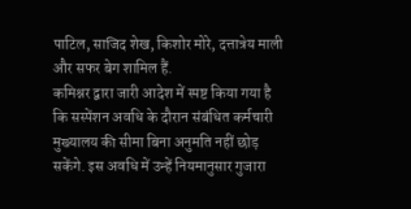पाटिल, साजिद शेख, किशोर मोरे, दत्तात्रेय माली और सफर बेग शामिल हैं.
कमिश्नर द्वारा जारी आदेश में स्पष्ट किया गया है कि सस्पेंशन अवधि के दौरान संबंधित कर्मचारी मुख्यालय की सीमा बिना अनुमति नहीं छोड़ सकेंगे. इस अवधि में उन्हें नियमानुसार गुजारा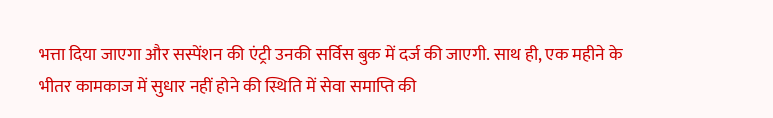भत्ता दिया जाएगा और सस्पेंशन की एंट्री उनकी सर्विस बुक में दर्ज की जाएगी. साथ ही, एक महीने के भीतर कामकाज में सुधार नहीं होने की स्थिति में सेवा समाप्ति की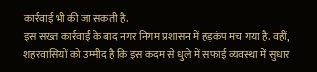कार्रवाई भी की जा सकती है.
इस सख्त कार्रवाई के बाद नगर निगम प्रशासन में हड़कंप मच गया है. वहीं, शहरवासियों को उम्मीद है कि इस कदम से धुले में सफाई व्यवस्था में सुधार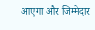आएगा और जिम्मेदार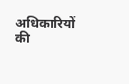अधिकारियों की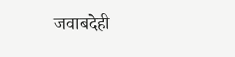जवाबदेही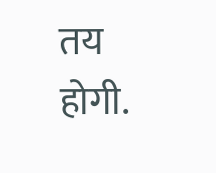तय होगी.